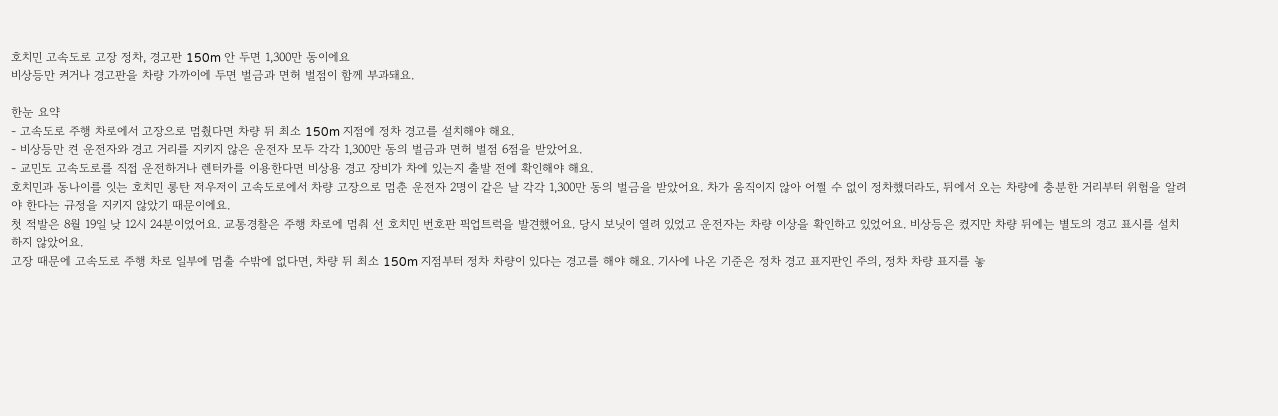호치민 고속도로 고장 정차, 경고판 150m 안 두면 1,300만 동이에요
비상등만 켜거나 경고판을 차량 가까이에 두면 벌금과 면허 벌점이 함께 부과돼요.

한눈 요약
- 고속도로 주행 차로에서 고장으로 멈췄다면 차량 뒤 최소 150m 지점에 정차 경고를 설치해야 해요.
- 비상등만 켠 운전자와 경고 거리를 지키지 않은 운전자 모두 각각 1,300만 동의 벌금과 면허 벌점 6점을 받았어요.
- 교민도 고속도로를 직접 운전하거나 렌터카를 이용한다면 비상용 경고 장비가 차에 있는지 출발 전에 확인해야 해요.
호치민과 동나이를 잇는 호치민 롱탄 저우저이 고속도로에서 차량 고장으로 멈춘 운전자 2명이 같은 날 각각 1,300만 동의 벌금을 받았어요. 차가 움직이지 않아 어쩔 수 없이 정차했더라도, 뒤에서 오는 차량에 충분한 거리부터 위험을 알려야 한다는 규정을 지키지 않았기 때문이에요.
첫 적발은 8월 19일 낮 12시 24분이었어요. 교통경찰은 주행 차로에 멈춰 선 호치민 번호판 픽업트럭을 발견했어요. 당시 보닛이 열려 있었고 운전자는 차량 이상을 확인하고 있었어요. 비상등은 켰지만 차량 뒤에는 별도의 경고 표시를 설치하지 않았어요.
고장 때문에 고속도로 주행 차로 일부에 멈출 수밖에 없다면, 차량 뒤 최소 150m 지점부터 정차 차량이 있다는 경고를 해야 해요. 기사에 나온 기준은 정차 경고 표지판인 주의, 정차 차량 표지를 놓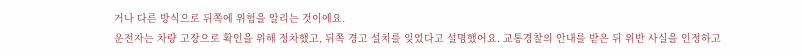거나 다른 방식으로 뒤쪽에 위험을 알리는 것이에요.
운전자는 차량 고장으로 확인을 위해 정차했고, 뒤쪽 경고 설치를 잊었다고 설명했어요. 교통경찰의 안내를 받은 뒤 위반 사실을 인정하고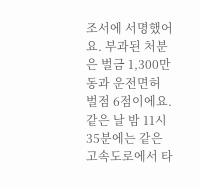조서에 서명했어요. 부과된 처분은 벌금 1,300만 동과 운전면허 벌점 6점이에요.
같은 날 밤 11시 35분에는 같은 고속도로에서 타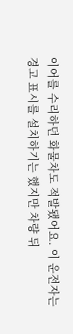이어를 수리하던 화물차도 적발됐어요. 이 운전자는 경고 표시를 설치하기는 했지만 차량 뒤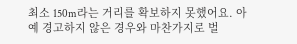최소 150m라는 거리를 확보하지 못했어요. 아예 경고하지 않은 경우와 마찬가지로 벌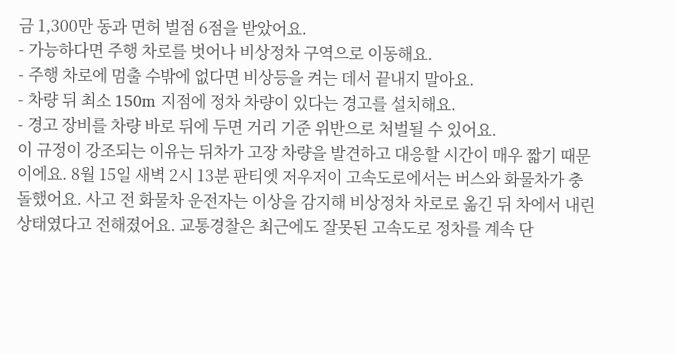금 1,300만 동과 면허 벌점 6점을 받았어요.
- 가능하다면 주행 차로를 벗어나 비상정차 구역으로 이동해요.
- 주행 차로에 멈출 수밖에 없다면 비상등을 켜는 데서 끝내지 말아요.
- 차량 뒤 최소 150m 지점에 정차 차량이 있다는 경고를 설치해요.
- 경고 장비를 차량 바로 뒤에 두면 거리 기준 위반으로 처벌될 수 있어요.
이 규정이 강조되는 이유는 뒤차가 고장 차량을 발견하고 대응할 시간이 매우 짧기 때문이에요. 8월 15일 새벽 2시 13분 판티엣 저우저이 고속도로에서는 버스와 화물차가 충돌했어요. 사고 전 화물차 운전자는 이상을 감지해 비상정차 차로로 옮긴 뒤 차에서 내린 상태였다고 전해졌어요. 교통경찰은 최근에도 잘못된 고속도로 정차를 계속 단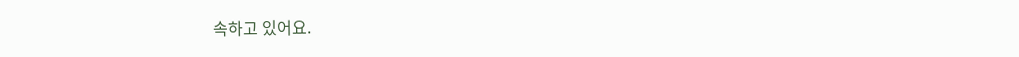속하고 있어요.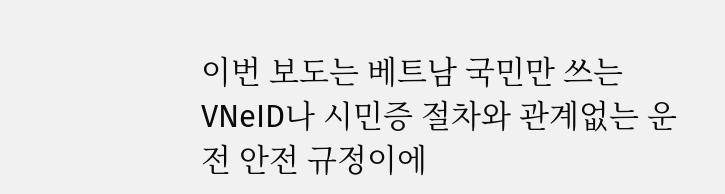이번 보도는 베트남 국민만 쓰는 VNeID나 시민증 절차와 관계없는 운전 안전 규정이에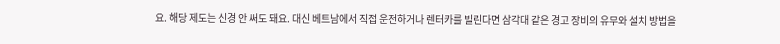요. 해당 제도는 신경 안 써도 돼요. 대신 베트남에서 직접 운전하거나 렌터카를 빌린다면 삼각대 같은 경고 장비의 유무와 설치 방법을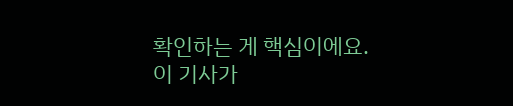확인하는 게 핵심이에요.
이 기사가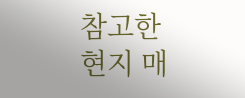참고한 현지 매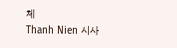체
Thanh Nien 시사